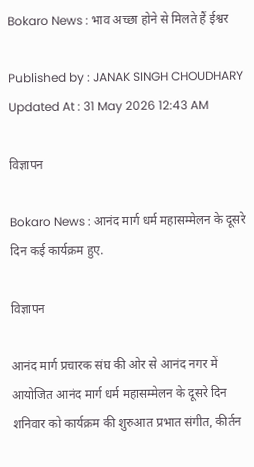Bokaro News : भाव अच्छा होने से मिलते हैं ईश्वर

Published by : JANAK SINGH CHOUDHARY Updated At : 31 May 2026 12:43 AM

विज्ञापन

Bokaro News : आनंद मार्ग धर्म महासम्मेलन के दूसरे दिन कई कार्यक्रम हुए.

विज्ञापन

आनंद मार्ग प्रचारक संघ की ओर से आनंद नगर में आयोजित आनंद मार्ग धर्म महासम्मेलन के दूसरे दिन शनिवार को कार्यक्रम की शुरुआत प्रभात संगीत, कीर्तन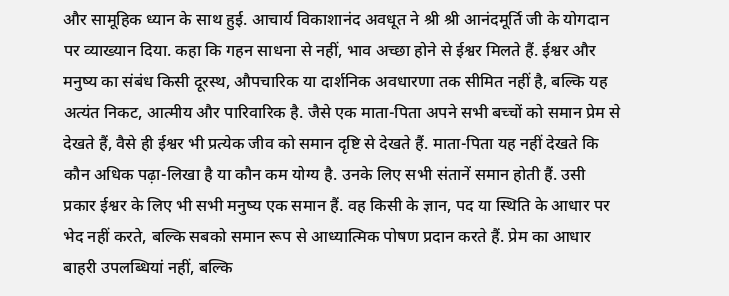और सामूहिक ध्यान के साथ हुई. आचार्य विकाशानंद अवधूत ने श्री श्री आनंदमूर्ति जी के योगदान पर व्याख्यान दिया. कहा कि गहन साधना से नहीं, भाव अच्छा होने से ईश्वर मिलते हैं. ईश्वर और मनुष्य का संबंध किसी दूरस्थ, औपचारिक या दार्शनिक अवधारणा तक सीमित नहीं है, बल्कि यह अत्यंत निकट, आत्मीय और पारिवारिक है. जैसे एक माता-पिता अपने सभी बच्चों को समान प्रेम से देखते हैं, वैसे ही ईश्वर भी प्रत्येक जीव को समान दृष्टि से देखते हैं. माता-पिता यह नहीं देखते कि कौन अधिक पढ़ा-लिखा है या कौन कम योग्य है. उनके लिए सभी संतानें समान होती हैं. उसी प्रकार ईश्वर के लिए भी सभी मनुष्य एक समान हैं. वह किसी के ज्ञान, पद या स्थिति के आधार पर भेद नहीं करते, बल्कि सबको समान रूप से आध्यात्मिक पोषण प्रदान करते हैं. प्रेम का आधार बाहरी उपलब्धियां नहीं, बल्कि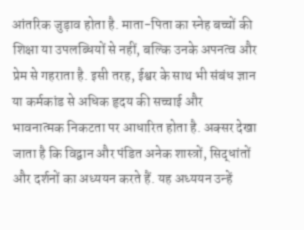आंतरिक जुड़ाव होता है. माता-पिता का स्नेह बच्चों की शिक्षा या उपलब्धियों से नहीं, बल्कि उनके अपनत्व और प्रेम से गहराता है. इसी तरह, ईश्वर के साथ भी संबंध ज्ञान या कर्मकांड से अधिक हृदय की सच्चाई और भावनात्मक निकटता पर आधारित होता है. अक्सर देखा जाता है कि विद्वान और पंडित अनेक शास्त्रों, सिद्धांतों और दर्शनों का अध्ययन करते हैं. यह अध्ययन उन्हें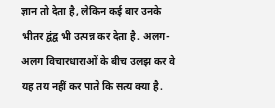ज्ञान तो देता है, लेकिन कई बार उनके भीतर द्वंद्व भी उत्पन्न कर देता है. अलग-अलग विचारधाराओं के बीच उलझ कर वे यह तय नहीं कर पाते कि सत्य क्या है.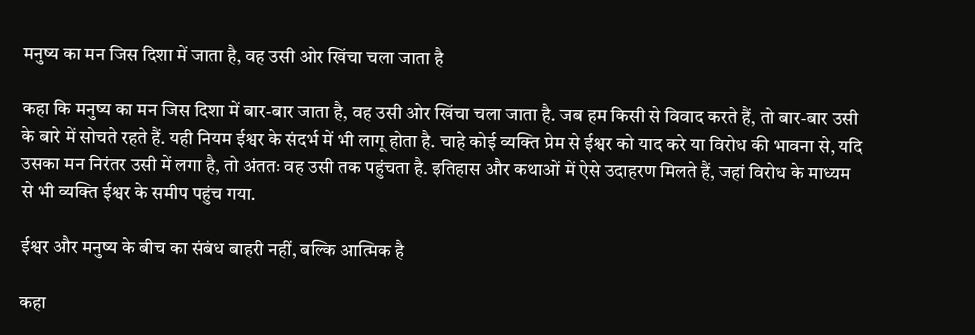मनुष्य का मन जिस दिशा में जाता है, वह उसी ओर खिंचा चला जाता है

कहा कि मनुष्य का मन जिस दिशा में बार-बार जाता है, वह उसी ओर खिंचा चला जाता है. जब हम किसी से विवाद करते हैं, तो बार-बार उसी के बारे में सोचते रहते हैं. यही नियम ईश्वर के संदर्भ में भी लागू होता है. चाहे कोई व्यक्ति प्रेम से ईश्वर को याद करे या विरोध की भावना से, यदि उसका मन निरंतर उसी में लगा है, तो अंततः वह उसी तक पहुंचता है. इतिहास और कथाओं में ऐसे उदाहरण मिलते हैं, जहां विरोध के माध्यम से भी व्यक्ति ईश्वर के समीप पहुंच गया.

ईश्वर और मनुष्य के बीच का संबंध बाहरी नहीं, बल्कि आत्मिक है

कहा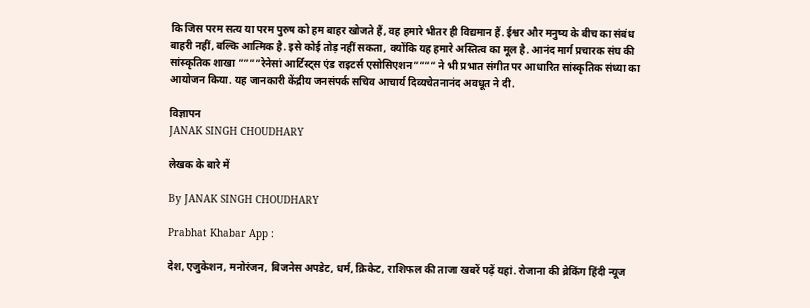कि जिस परम सत्य या परम पुरुष को हम बाहर खोजते हैं, वह हमारे भीतर ही विद्यमान हैं. ईश्वर और मनुष्य के बीच का संबंध बाहरी नहीं, बल्कि आत्मिक है. इसे कोई तोड़ नहीं सकता, क्योंकि यह हमारे अस्तित्व का मूल है. आनंद मार्ग प्रचारक संघ की सांस्कृतिक शाखा ””””रेनेसां आर्टिस्ट्स एंड राइटर्स एसोसिएशन”””” ने भी प्रभात संगीत पर आधारित सांस्कृतिक संध्या का आयोजन किया. यह जानकारी केंद्रीय जनसंपर्क सचिव आचार्य दिव्यचेतनानंद अवधूत ने दी.

विज्ञापन
JANAK SINGH CHOUDHARY

लेखक के बारे में

By JANAK SINGH CHOUDHARY

Prabhat Khabar App :

देश, एजुकेशन, मनोरंजन, बिजनेस अपडेट, धर्म, क्रिकेट, राशिफल की ताजा खबरें पढ़ें यहां. रोजाना की ब्रेकिंग हिंदी न्यूज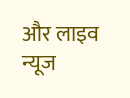और लाइव न्यूज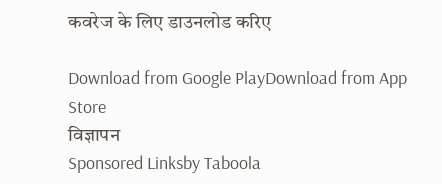कवरेज के लिए डाउनलोड करिए

Download from Google PlayDownload from App Store
विज्ञापन
Sponsored Linksby Taboola